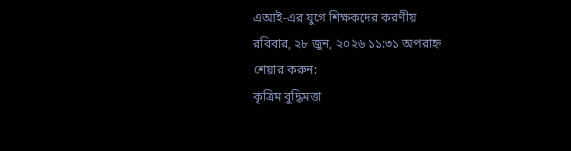এআই-এর যুগে শিক্ষকদের করণীয়
রবিবার, ২৮ জুন, ২০২৬ ১১:৩১ অপরাহ্ন
শেয়ার করুন:
কৃত্রিম বুদ্ধিমত্তা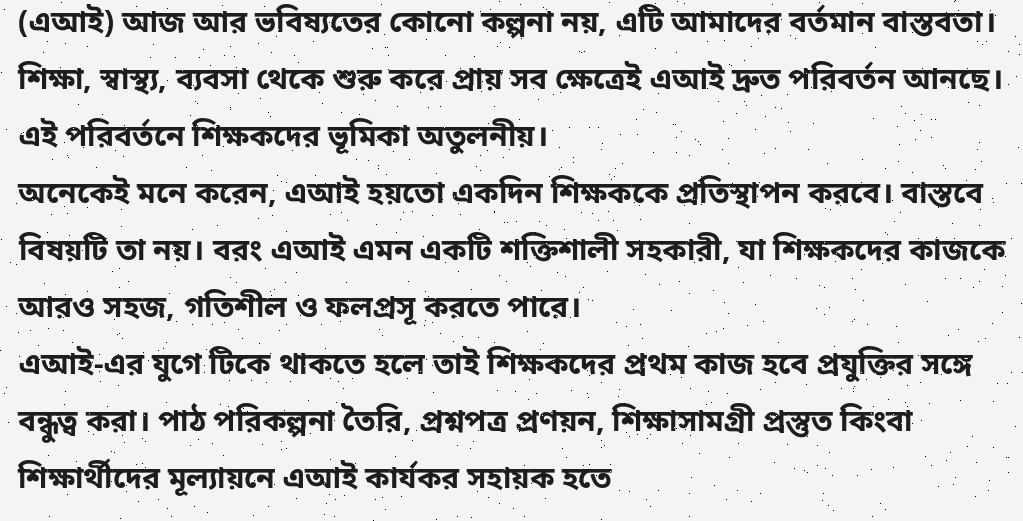(এআই) আজ আর ভবিষ্যতের কোনো কল্পনা নয়, এটি আমাদের বর্তমান বাস্তবতা। শিক্ষা, স্বাস্থ্য, ব্যবসা থেকে শুরু করে প্রায় সব ক্ষেত্রেই এআই দ্রুত পরিবর্তন আনছে। এই পরিবর্তনে শিক্ষকদের ভূমিকা অতুলনীয়।
অনেকেই মনে করেন, এআই হয়তো একদিন শিক্ষককে প্রতিস্থাপন করবে। বাস্তবে বিষয়টি তা নয়। বরং এআই এমন একটি শক্তিশালী সহকারী, যা শিক্ষকদের কাজকে আরও সহজ, গতিশীল ও ফলপ্রসূ করতে পারে।
এআই-এর যুগে টিকে থাকতে হলে তাই শিক্ষকদের প্রথম কাজ হবে প্রযুক্তির সঙ্গে বন্ধুত্ব করা। পাঠ পরিকল্পনা তৈরি, প্রশ্নপত্র প্রণয়ন, শিক্ষাসামগ্রী প্রস্তুত কিংবা শিক্ষার্থীদের মূল্যায়নে এআই কার্যকর সহায়ক হতে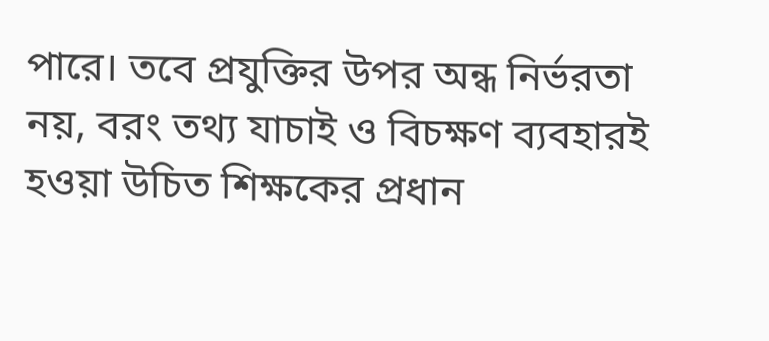পারে। তবে প্রযুক্তির উপর অন্ধ নির্ভরতা নয়, বরং তথ্য যাচাই ও বিচক্ষণ ব্যবহারই হওয়া উচিত শিক্ষকের প্রধান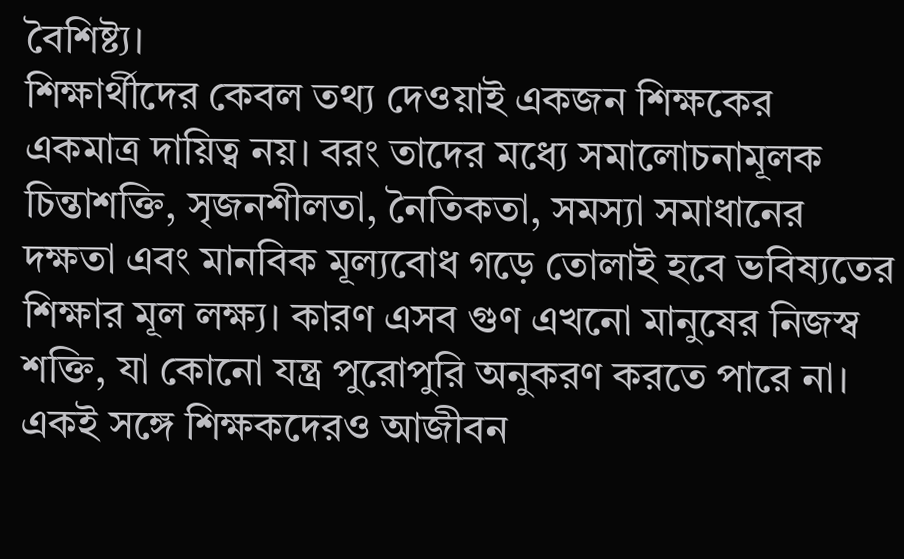বৈশিষ্ট্য।
শিক্ষার্থীদের কেবল তথ্য দেওয়াই একজন শিক্ষকের একমাত্র দায়িত্ব নয়। বরং তাদের মধ্যে সমালোচনামূলক চিন্তাশক্তি, সৃজনশীলতা, নৈতিকতা, সমস্যা সমাধানের দক্ষতা এবং মানবিক মূল্যবোধ গড়ে তোলাই হবে ভবিষ্যতের শিক্ষার মূল লক্ষ্য। কারণ এসব গুণ এখনো মানুষের নিজস্ব শক্তি, যা কোনো যন্ত্র পুরোপুরি অনুকরণ করতে পারে না।
একই সঙ্গে শিক্ষকদেরও আজীবন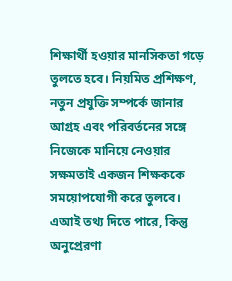শিক্ষার্থী হওয়ার মানসিকতা গড়ে তুলতে হবে। নিয়মিত প্রশিক্ষণ, নতুন প্রযুক্তি সম্পর্কে জানার আগ্রহ এবং পরিবর্তনের সঙ্গে নিজেকে মানিয়ে নেওয়ার সক্ষমতাই একজন শিক্ষককে সময়োপযোগী করে তুলবে।
এআই তথ্য দিতে পারে, কিন্তু অনুপ্রেরণা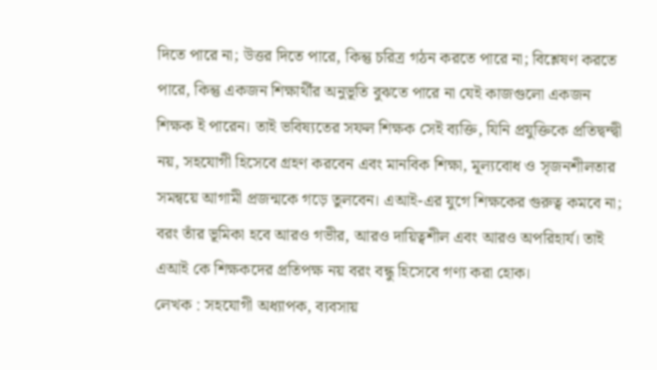দিতে পারে না; উত্তর দিতে পারে, কিন্তু চরিত্র গঠন করতে পারে না; বিশ্লেষণ করতে পারে, কিন্তু একজন শিক্ষার্থীর অনুভূতি বুঝতে পারে না যেই কাজগুলো একজন শিক্ষক ই পারেন। তাই ভবিষ্যতের সফল শিক্ষক সেই ব্যক্তি, যিনি প্রযুক্তিকে প্রতিদ্বন্দ্বী নয়, সহযোগী হিসেবে গ্রহণ করবেন এবং মানবিক শিক্ষা, মূল্যবোধ ও সৃজনশীলতার সমন্বয়ে আগামী প্রজন্মকে গড়ে তুলবেন। এআই-এর যুগে শিক্ষকের গুরুত্ব কমবে না; বরং তাঁর ভূমিকা হবে আরও গভীর, আরও দায়িত্বশীল এবং আরও অপরিহার্য। তাই এআই কে শিক্ষকদের প্রতিপক্ষ নয় বরং বন্ধু হিসেবে গণ্য করা হোক।
লেখক : সহযোগী অধ্যাপক, ব্যবসায়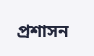প্রশাসন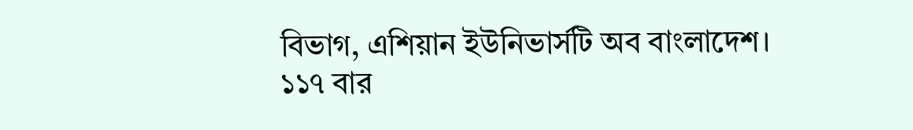বিভাগ, এশিয়ান ইউনিভার্সটি অব বাংলাদেশ।
১১৭ বার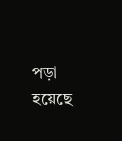পড়া হয়েছে